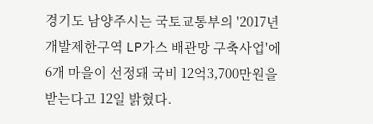경기도 남양주시는 국토교통부의 '2017년 개발제한구역 LP가스 배관망 구축사업'에 6개 마을이 선정돼 국비 12억3,700만원을 받는다고 12일 밝혔다.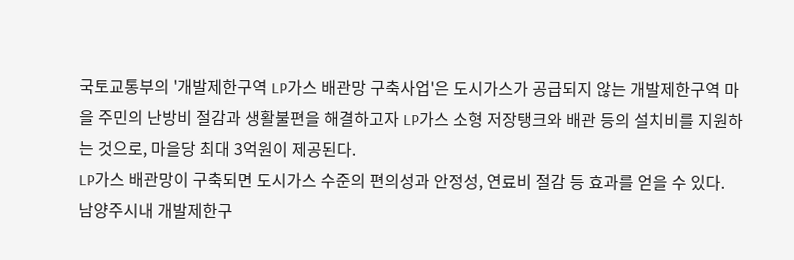국토교통부의 '개발제한구역 LP가스 배관망 구축사업'은 도시가스가 공급되지 않는 개발제한구역 마을 주민의 난방비 절감과 생활불편을 해결하고자 LP가스 소형 저장탱크와 배관 등의 설치비를 지원하는 것으로, 마을당 최대 3억원이 제공된다.
LP가스 배관망이 구축되면 도시가스 수준의 편의성과 안정성, 연료비 절감 등 효과를 얻을 수 있다.
남양주시내 개발제한구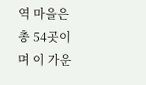역 마을은 총 54곳이며 이 가운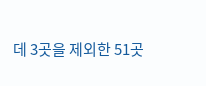데 3곳을 제외한 51곳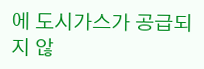에 도시가스가 공급되지 않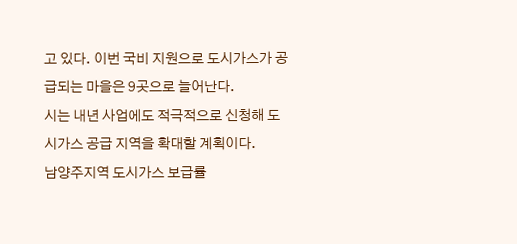고 있다. 이번 국비 지원으로 도시가스가 공급되는 마을은 9곳으로 늘어난다.
시는 내년 사업에도 적극적으로 신청해 도시가스 공급 지역을 확대할 계획이다.
남양주지역 도시가스 보급률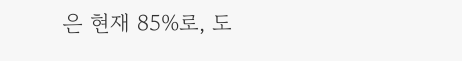은 현재 85%로, 도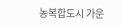농복합도시 가운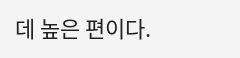데 높은 편이다.